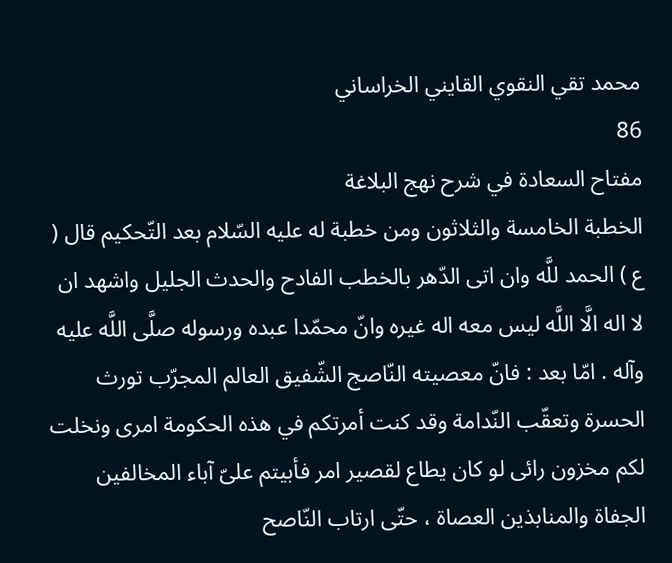محمد تقي النقوي القايني الخراساني
86
مفتاح السعادة في شرح نهج البلاغة
الخطبة الخامسة والثلاثون ومن خطبة له عليه السّلام بعد التّحكيم قال ( ع ) الحمد للَّه وان اتى الدّهر بالخطب الفادح والحدث الجليل واشهد ان لا اله الَّا اللَّه ليس معه اله غيره وانّ محمّدا عبده ورسوله صلَّى اللَّه عليه وآله . امّا بعد : فانّ معصيته النّاصج الشّفيق العالم المجرّب تورث الحسرة وتعقّب النّدامة وقد كنت أمرتكم في هذه الحكومة امرى ونخلت لكم مخزون رائى لو كان يطاع لقصير امر فأبيتم علىّ آباء المخالفين الجفاة والمنابذين العصاة ، حتّى ارتاب النّاصح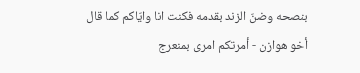بنصحه وضنّ الزند بقدمه فكنت انا وايّاكم كما قال أخو هوازن - أمرتكم امرى بمنعرج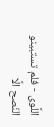اللَّوى - فلم تستبينو النّصح الَّا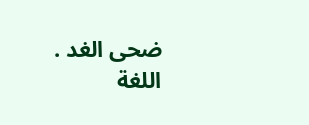ضحى الغد . اللغة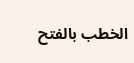الخطب بالفتح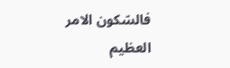فالسّكون الامر العظيم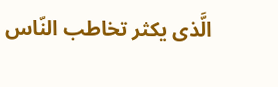الَّذى يكثر تخاطب النّاس